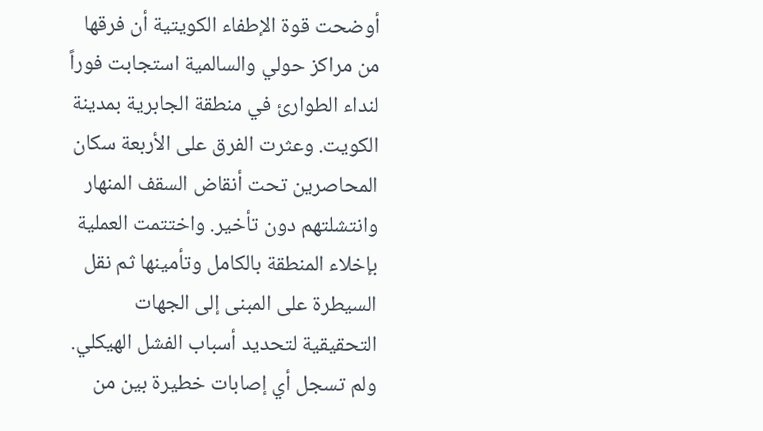أوضحت قوة الإطفاء الكويتية أن فرقها من مراكز حولي والسالمية استجابت فوراً لنداء الطوارئ في منطقة الجابرية بمدينة الكويت. وعثرت الفرق على الأربعة سكان المحاصرين تحت أنقاض السقف المنهار وانتشلتهم دون تأخير. واختتمت العملية بإخلاء المنطقة بالكامل وتأمينها ثم نقل السيطرة على المبنى إلى الجهات التحقيقية لتحديد أسباب الفشل الهيكلي.
ولم تسجل أي إصابات خطيرة بين من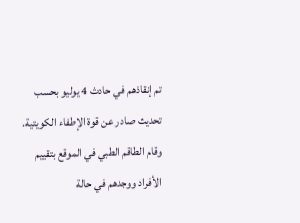تم إنقاذهم في حادث 4 يوليو بحسب تحديث صادر عن قوة الإطفاء الكويتية. وقام الطاقم الطبي في الموقع بتقييم الأفراد ووجدهم في حالة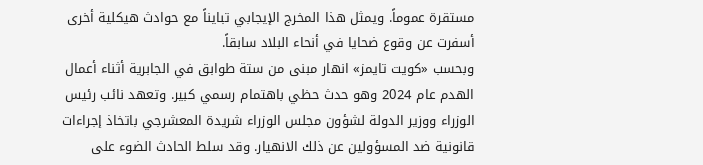مستقرة عموماً. ويمثل هذا المخرج الإيجابي تبايناً مع حوادث هيكلية أخرى أسفرت عن وقوع ضحايا في أنحاء البلاد سابقاً.
وبحسب «كويت تايمز» انهار مبنى من ستة طوابق في الجابرية أثناء أعمال الهدم عام 2024 وهو حدث حظي باهتمام رسمي كبير. وتعهد نائب رئيس الوزراء ووزير الدولة لشؤون مجلس الوزراء شريدة المعشرجي باتخاذ إجراءات قانونية ضد المسؤولين عن ذلك الانهيار. وقد سلط الحادث الضوء على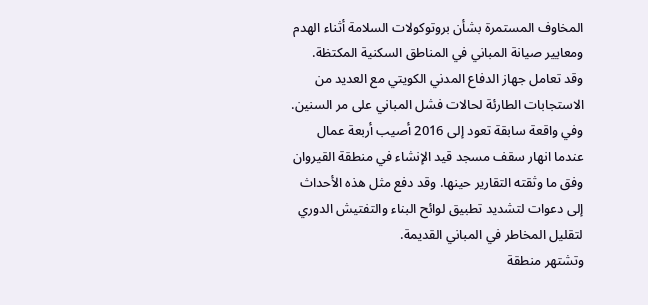المخاوف المستمرة بشأن بروتوكولات السلامة أثناء الهدم ومعايير صيانة المباني في المناطق السكنية المكتظة.
وقد تعامل جهاز الدفاع المدني الكويتي مع العديد من الاستجابات الطارئة لحالات فشل المباني على مر السنين. وفي واقعة سابقة تعود إلى 2016 أصيب أربعة عمال عندما انهار سقف مسجد قيد الإنشاء في منطقة القيروان وفق ما وثقته التقارير حينها. وقد دفع مثل هذه الأحداث إلى دعوات لتشديد تطبيق لوائح البناء والتفتيش الدوري لتقليل المخاطر في المباني القديمة.
وتشتهر منطقة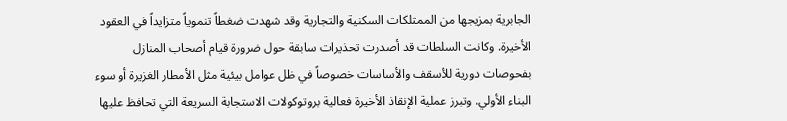الجابرية بمزيجها من الممتلكات السكنية والتجارية وقد شهدت ضغطاً تنموياً متزايداً في العقود الأخيرة. وكانت السلطات قد أصدرت تحذيرات سابقة حول ضرورة قيام أصحاب المنازل بفحوصات دورية للأسقف والأساسات خصوصاً في ظل عوامل بيئية مثل الأمطار الغزيرة أو سوء البناء الأولي. وتبرز عملية الإنقاذ الأخيرة فعالية بروتوكولات الاستجابة السريعة التي تحافظ عليها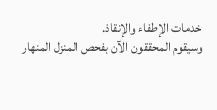خدمات الإطفاء والإنقاذ.
وسيقوم المحققون الآن بفحص المنزل المنهار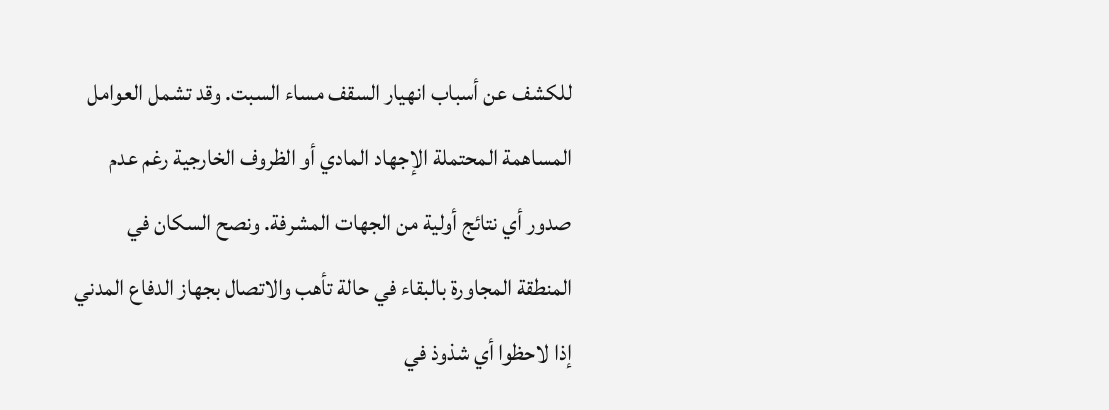للكشف عن أسباب انهيار السقف مساء السبت. وقد تشمل العوامل المساهمة المحتملة الإجهاد المادي أو الظروف الخارجية رغم عدم صدور أي نتائج أولية من الجهات المشرفة. ونصح السكان في المنطقة المجاورة بالبقاء في حالة تأهب والاتصال بجهاز الدفاع المدني إذا لاحظوا أي شذوذ في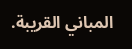المباني القريبة.